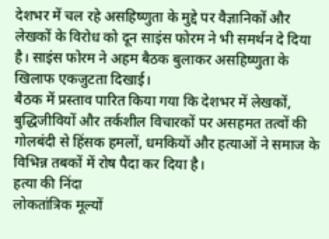देशभर में चल रहे असहिष्णुता के मुद्दे पर वैज्ञानिकों और लेखकों के विरोध को दून साइंस फोरम ने भी समर्थन दे दिया है। साइंस फोरम ने अहम बैठक बुलाकर असहिष्णुता के खिलाफ एकजुटता दिखाई।
बैठक में प्रस्ताव पारित किया गया कि देशभर में लेखकों, बुद्धिजीवियों और तर्कशील विचारकों पर असहमत तत्वों की गोलबंदी से हिंसक हमलों, धमकियों और हत्याओं ने समाज के विभिन्न तबकों में रोष पैदा कर दिया है।
हत्या की निंदा
लोकतांत्रिक मूल्यों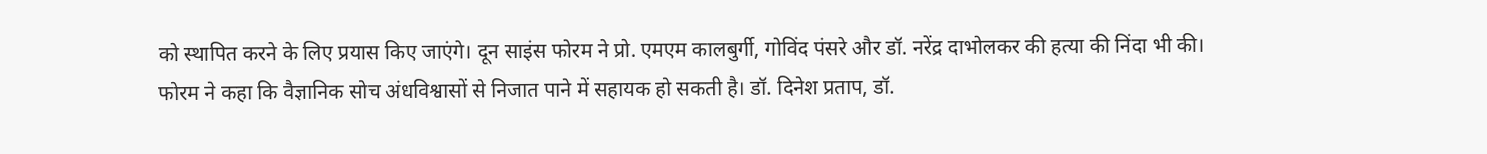को स्थापित करने के लिए प्रयास किए जाएंगे। दून साइंस फोरम ने प्रो. एमएम कालबुर्गी, गोविंद पंसरे और डॉ. नरेंद्र दाभोलकर की हत्या की निंदा भी की।
फोरम ने कहा कि वैज्ञानिक सोच अंधविश्वासों से निजात पाने में सहायक हो सकती है। डॉ. दिनेश प्रताप, डॉ.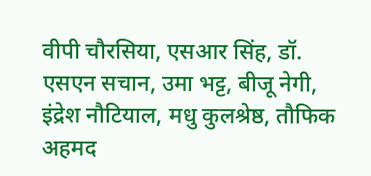वीपी चौरसिया, एसआर सिंह, डॉ. एसएन सचान, उमा भट्ट, बीजू नेगी, इंद्रेश नौटियाल, मधु कुलश्रेष्ठ, तौफिक अहमद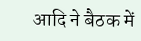आदि ने बैठक में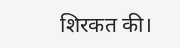शिरकत की।